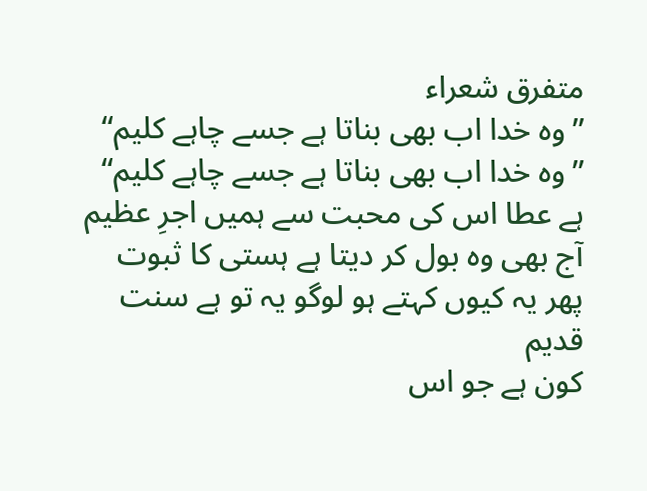متفرق شعراء
’’وہ خدا اب بھی بناتا ہے جسے چاہے کلیم‘‘
’’وہ خدا اب بھی بناتا ہے جسے چاہے کلیم‘‘
ہے عطا اس کی محبت سے ہمیں اجرِ عظیم
آج بھی وہ بول کر دیتا ہے ہستی کا ثبوت
پھر یہ کیوں کہتے ہو لوگو یہ تو ہے سنت قدیم
کون ہے جو اس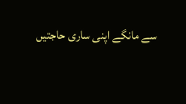سے مانگے اپنی ساری حاجتیں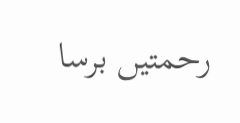رحمتیں برسا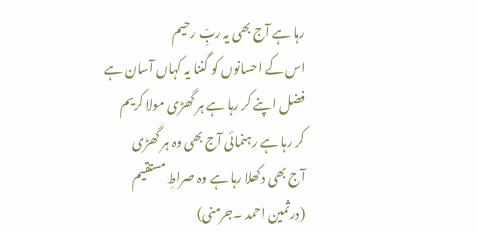رہا ہے آج بھی یہ ربِّ رحیم
اس کے احسانوں کو گننا یہ کہاں آسان ہے
فضل اپنے کر رہا ہے ہر گھڑی مولا کریم
کر رہا ہے رہنمائی آج بھی وہ ہر گھڑی
آج بھی دکھلا رہا ہے وہ صراطِ مستقیم
(درثمین احمد ۔جرمنی)